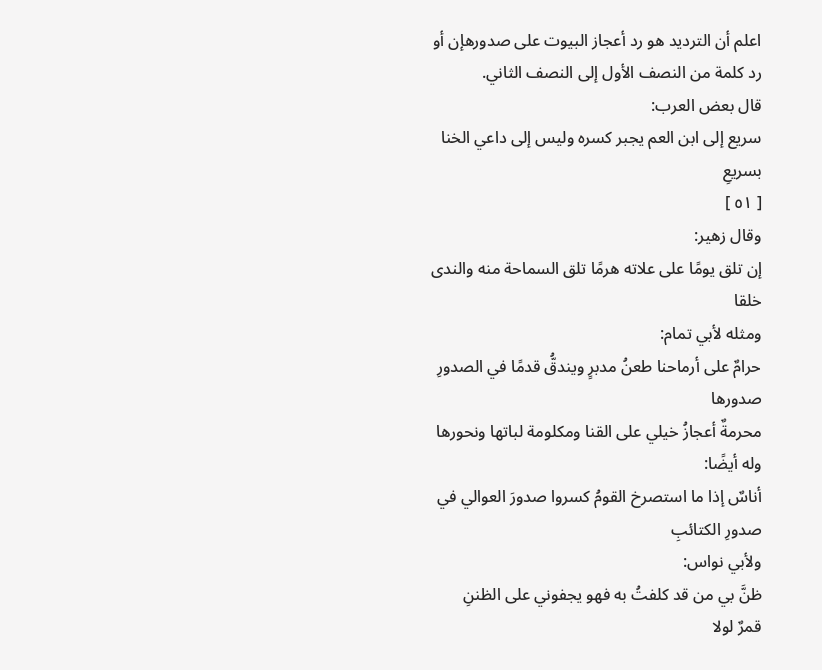اعلم أن الترديد هو رد أعجاز البيوت على صدورهإن أو رد كلمة من النصف الأول إلى النصف الثاني.
قال بعض العرب:
سريع إلى ابن العم يجبر كسره وليس إلى داعي الخنا بسريعِ
[ ٥١ ]
وقال زهير:
إن تلق يومًا على علاته هرمًا تلق السماحة منه والندى خلقا
ومثله لأبي تمام:
حرامٌ على أرماحنا طعنُ مدبرٍ ويندقُّ قدمًا في الصدورِ صدورها
محرمةٌ أعجازُ خيلي على القنا ومكلومة لباتها ونحورها
وله أيضًا:
أناسٌ إذا ما استصرخ القومُ كسروا صدورَ العوالي في صدورِ الكتائبِ
ولأبي نواس:
ظنَّ بي من قد كلفتُ به فهو يجفوني على الظننِ
قمرٌ لولا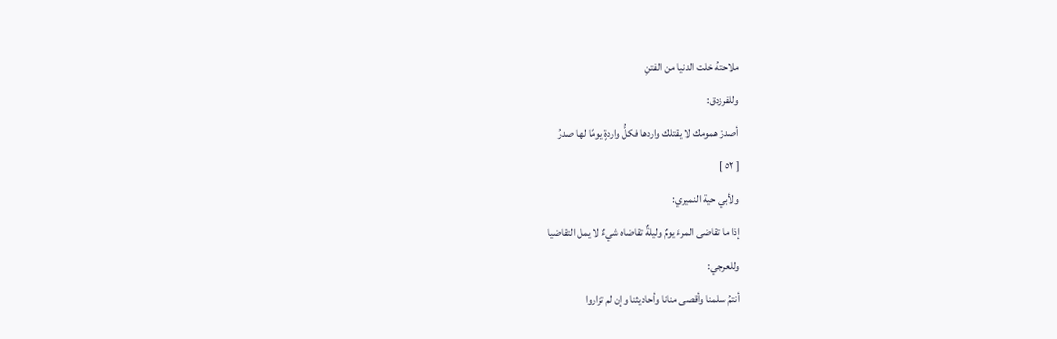ملاحتهُ خلت الدنيا من الفتنِ
وللفرزدق:
أصدرْ همومك لا يقتلك واردها فكلُّ واردةٍ يومًا لها صدرُ
[ ٥٢ ]
ولأبي حية النميري:
إذا ما تقاضى المرءَ يومٌ وليلةٌ تقاضاه شيءٌ لا يمل التقاضيا
وللعرجي:
أنتمُ سلمنا وأقصى منانا وأحاديثنا وإن لم تزاروا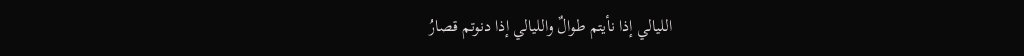الليالي إذا نأيتم طوالٌ والليالي إذا دنوتم قصارُ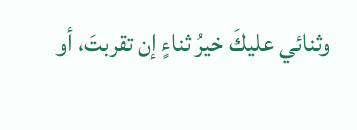وثنائي عليكَ خيرُ ثناءٍ إن تقربتَ، أو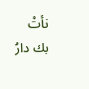نأتْ بك دارُ